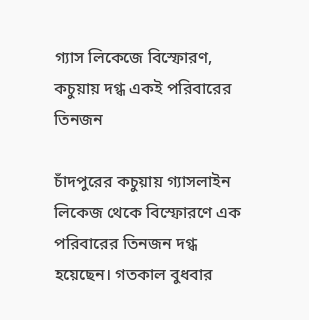গ্যাস লিকেজে বিস্ফোরণ, কচুয়ায় দগ্ধ একই পরিবারের তিনজন

চাঁদপুরের কচুয়ায় গ্যাসলাইন লিকেজ থেকে বিস্ফোরণে এক পরিবারের তিনজন দগ্ধ হয়েছেন। গতকাল বুধবার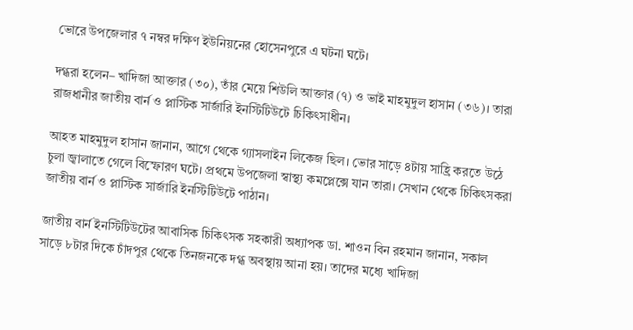ভোরে উপজেলার ৭ নম্বর দক্ষিণ ইউনিয়নের হোসেনপুরে এ ঘটনা ঘটে।

দগ্ধরা হলেন– খাদিজা আক্তার (৩০), তাঁর মেয়ে শিউলি আক্তার (৭) ও ভাই মাহমুদুল হাসান (৩৬)। তারা রাজধানীর জাতীয় বার্ন ও প্লাস্টিক সার্জারি ইনস্টিটিউটে চিকিৎসাধীন।

আহত মাহমুদুল হাসান জানান, আগে থেকে গ্যাসলাইন লিকেজ ছিল। ভোর সাড়ে ৪টায় সাহ্রি করতে উঠে চুলা জ্বালাতে গেলে বিস্ফোরণ ঘটে। প্রথমে উপজেলা স্বাস্থ্য কমপ্লেক্সে যান তারা। সেখান থেকে চিকিৎসকরা জাতীয় বার্ন ও প্লাস্টিক সার্জারি ইনস্টিটিউটে পাঠান।

জাতীয় বার্ন ইনস্টিটিউটের আবাসিক চিকিৎসক সহকারী অধ্যাপক ডা. শাওন বিন রহমান জানান, সকাল সাড়ে ৮টার দিকে চাঁদপুর থেকে তিনজনকে দগ্ধ অবস্থায় আনা হয়। তাদের মধ্যে খাদিজা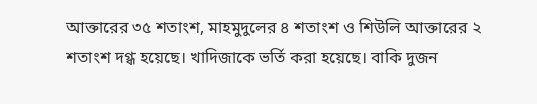আক্তারের ৩৫ শতাংশ, মাহমুদুলের ৪ শতাংশ ও শিউলি আক্তারের ২ শতাংশ দগ্ধ হয়েছে। খাদিজাকে ভর্তি করা হয়েছে। বাকি দুজন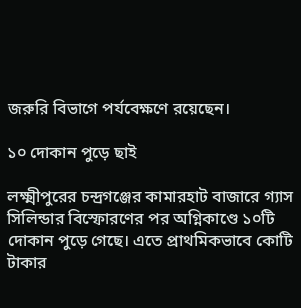জরুরি বিভাগে পর্যবেক্ষণে রয়েছেন।

১০ দোকান পুড়ে ছাই

লক্ষ্মীপুরের চন্দ্রগঞ্জের কামারহাট বাজারে গ্যাস সিলিন্ডার বিস্ফোরণের পর অগ্নিকাণ্ডে ১০টি দোকান পুড়ে গেছে। এতে প্রাথমিকভাবে কোটি টাকার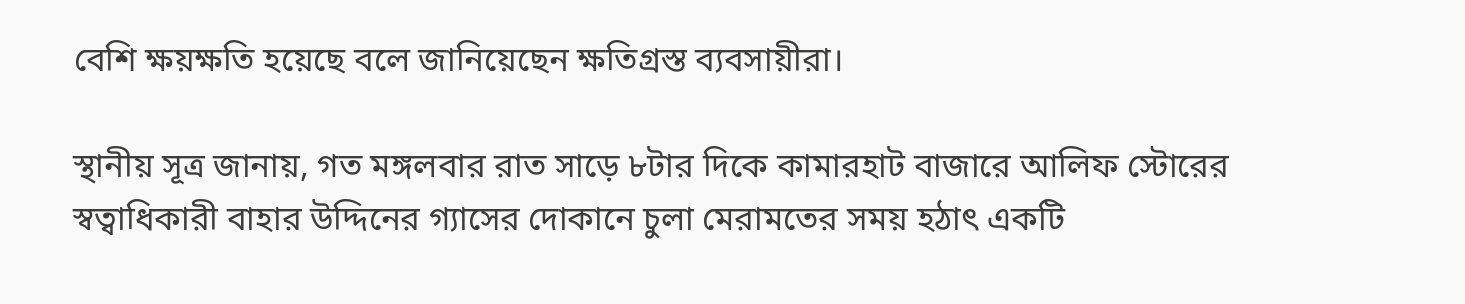বেশি ক্ষয়ক্ষতি হয়েছে বলে জানিয়েছেন ক্ষতিগ্রস্ত ব্যবসায়ীরা।

স্থানীয় সূত্র জানায়, গত মঙ্গলবার রাত সাড়ে ৮টার দিকে কামারহাট বাজারে আলিফ স্টোরের স্বত্বাধিকারী বাহার উদ্দিনের গ্যাসের দোকানে চুলা মেরামতের সময় হঠাৎ একটি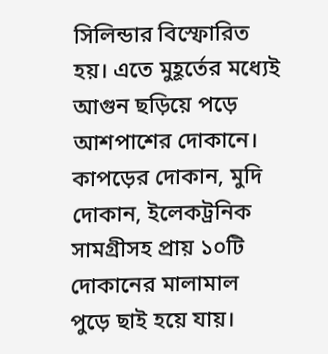সিলিন্ডার বিস্ফোরিত হয়। এতে মুহূর্তের মধ্যেই আগুন ছড়িয়ে পড়ে আশপাশের দোকানে। কাপড়ের দোকান, মুদি দোকান, ইলেকট্রনিক সামগ্রীসহ প্রায় ১০টি দোকানের মালামাল পুড়ে ছাই হয়ে যায়।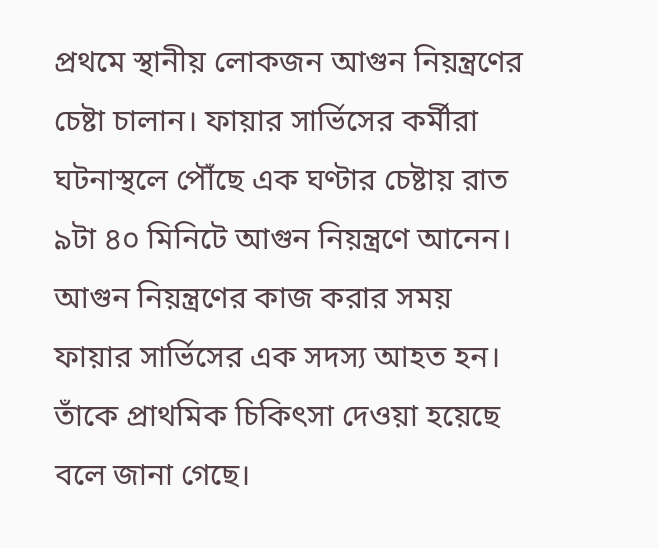প্রথমে স্থানীয় লোকজন আগুন নিয়ন্ত্রণের চেষ্টা চালান। ফায়ার সার্ভিসের কর্মীরা ঘটনাস্থলে পৌঁছে এক ঘণ্টার চেষ্টায় রাত ৯টা ৪০ মিনিটে আগুন নিয়ন্ত্রণে আনেন। আগুন নিয়ন্ত্রণের কাজ করার সময় ফায়ার সার্ভিসের এক সদস্য আহত হন। তাঁকে প্রাথমিক চিকিৎসা দেওয়া হয়েছে বলে জানা গেছে।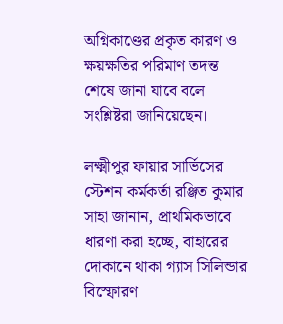অগ্নিকাণ্ডের প্রকৃত কারণ ও ক্ষয়ক্ষতির পরিমাণ তদন্ত শেষে জানা যাবে বলে সংশ্লিষ্টরা জানিয়েছেন।

লক্ষ্মীপুর ফায়ার সার্ভিসের স্টেশন কর্মকর্তা রঞ্জিত কুমার সাহা জানান, প্রাথমিকভাবে ধারণা করা হচ্ছে, বাহারের দোকানে থাকা গ্যাস সিলিন্ডার বিস্ফোরণ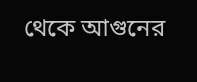থেকে আগুনের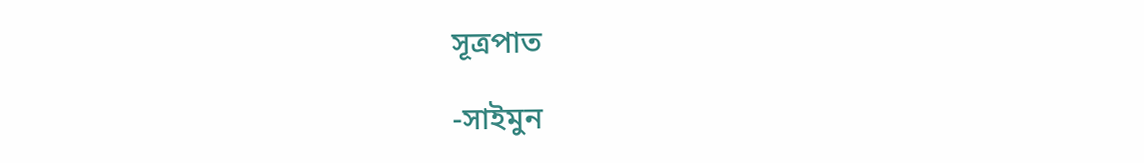সূত্রপাত

-সাইমুন